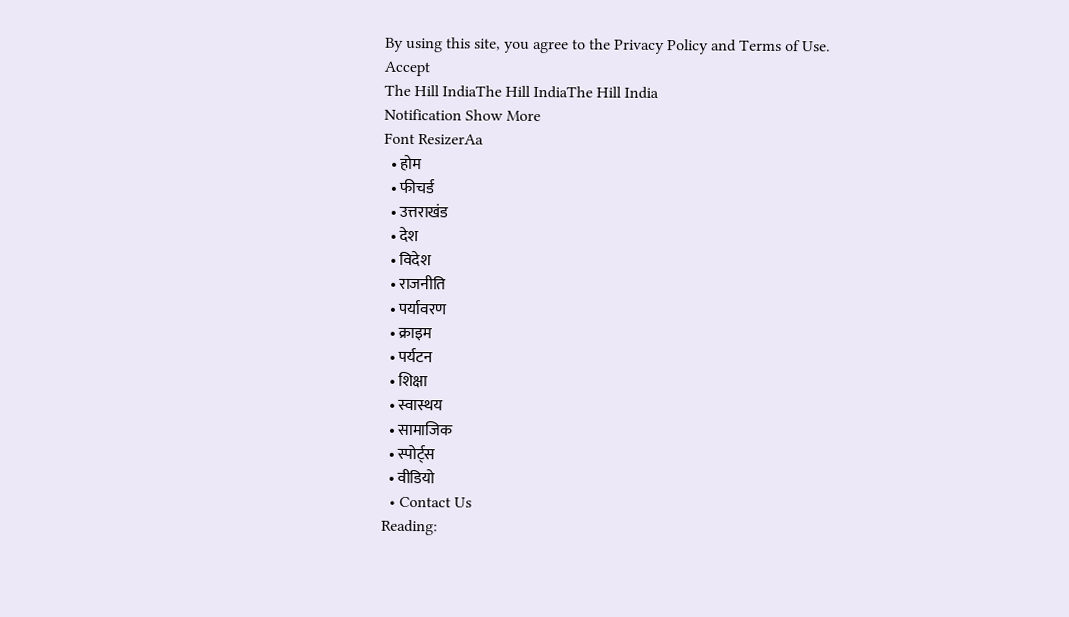By using this site, you agree to the Privacy Policy and Terms of Use.
Accept
The Hill IndiaThe Hill IndiaThe Hill India
Notification Show More
Font ResizerAa
  • होम
  • फीचर्ड
  • उत्तराखंड
  • देश
  • विदेश
  • राजनीति
  • पर्यावरण
  • क्राइम
  • पर्यटन
  • शिक्षा
  • स्वास्थय
  • सामाजिक
  • स्पोर्ट्स
  • वीडियो
  • Contact Us
Reading: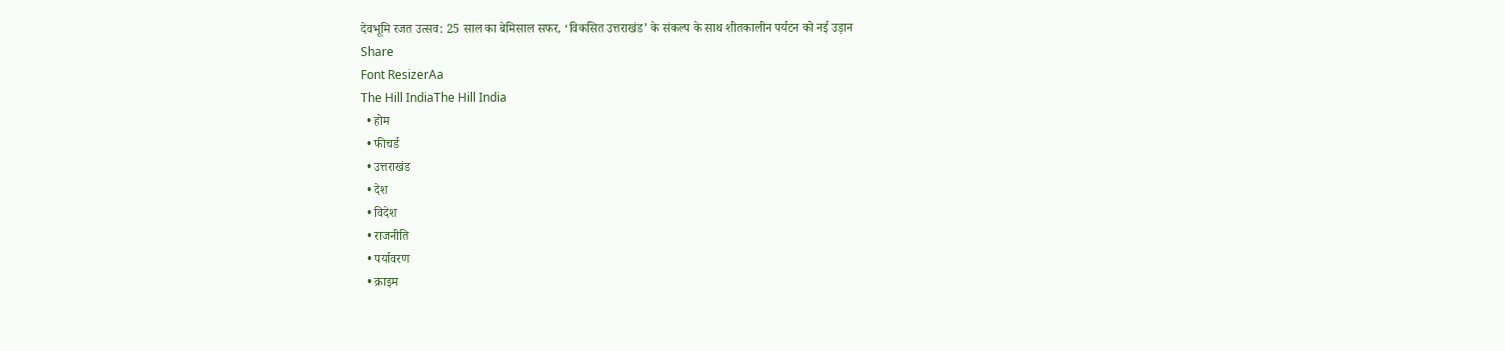देवभूमि रजत उत्सव: 25 साल का बेमिसाल सफर, ‘विकसित उत्तराखंड’ के संकल्प के साथ शीतकालीन पर्यटन को नई उड़ान
Share
Font ResizerAa
The Hill IndiaThe Hill India
  • होम
  • फीचर्ड
  • उत्तराखंड
  • देश
  • विदेश
  • राजनीति
  • पर्यावरण
  • क्राइम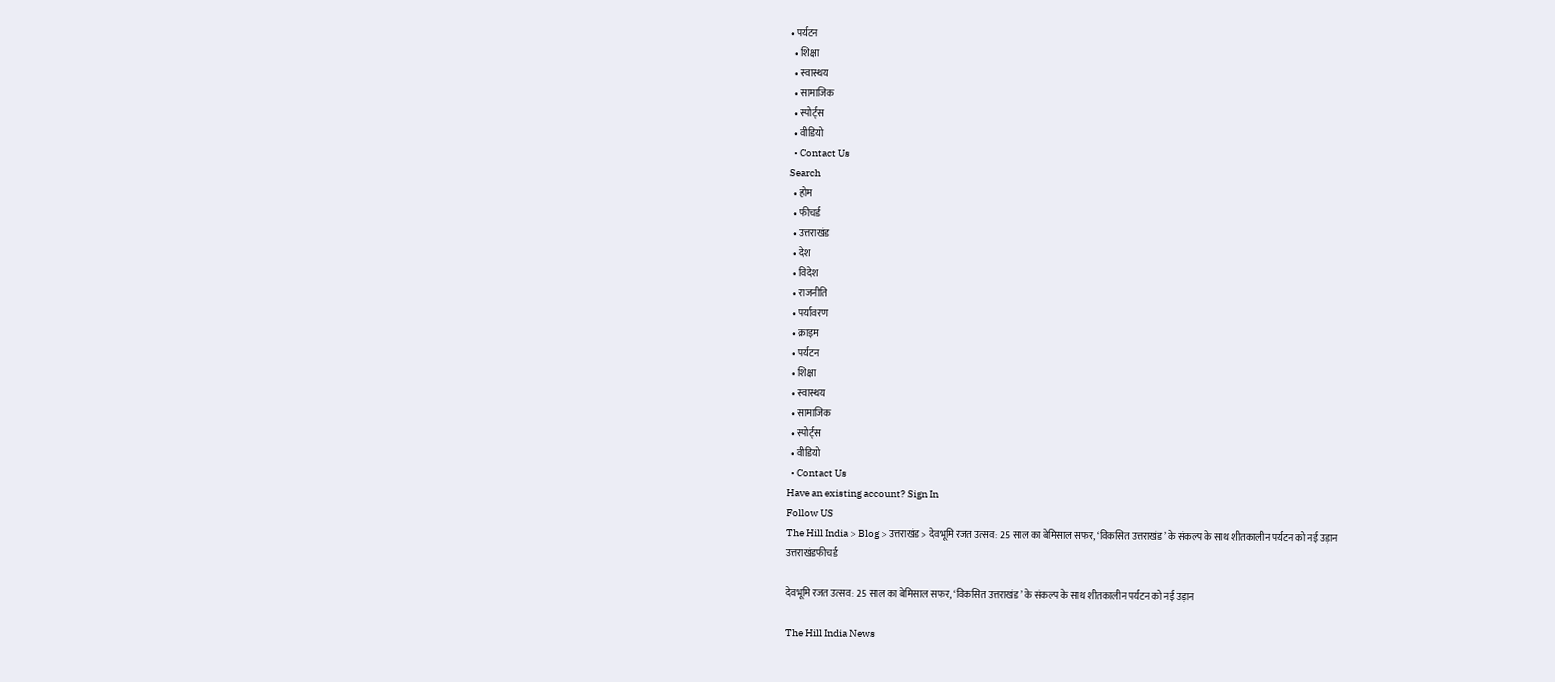• पर्यटन
  • शिक्षा
  • स्वास्थय
  • सामाजिक
  • स्पोर्ट्स
  • वीडियो
  • Contact Us
Search
  • होम
  • फीचर्ड
  • उत्तराखंड
  • देश
  • विदेश
  • राजनीति
  • पर्यावरण
  • क्राइम
  • पर्यटन
  • शिक्षा
  • स्वास्थय
  • सामाजिक
  • स्पोर्ट्स
  • वीडियो
  • Contact Us
Have an existing account? Sign In
Follow US
The Hill India > Blog > उत्तराखंड > देवभूमि रजत उत्सव: 25 साल का बेमिसाल सफर, ‘विकसित उत्तराखंड’ के संकल्प के साथ शीतकालीन पर्यटन को नई उड़ान
उत्तराखंडफीचर्ड

देवभूमि रजत उत्सव: 25 साल का बेमिसाल सफर, ‘विकसित उत्तराखंड’ के संकल्प के साथ शीतकालीन पर्यटन को नई उड़ान

The Hill India News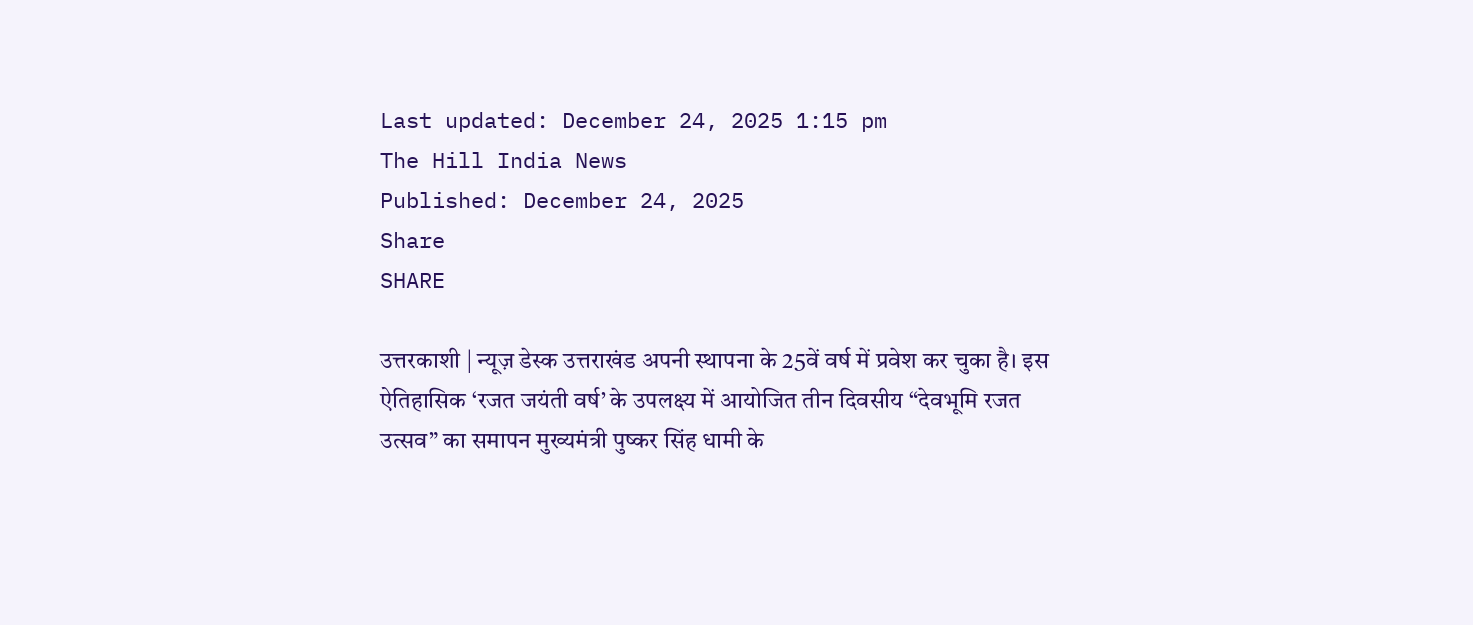Last updated: December 24, 2025 1:15 pm
The Hill India News
Published: December 24, 2025
Share
SHARE

उत्तरकाशी | न्यूज़ डेस्क उत्तराखंड अपनी स्थापना के 25वें वर्ष में प्रवेश कर चुका है। इस ऐतिहासिक ‘रजत जयंती वर्ष’ के उपलक्ष्य में आयोजित तीन दिवसीय “देवभूमि रजत उत्सव” का समापन मुख्यमंत्री पुष्कर सिंह धामी के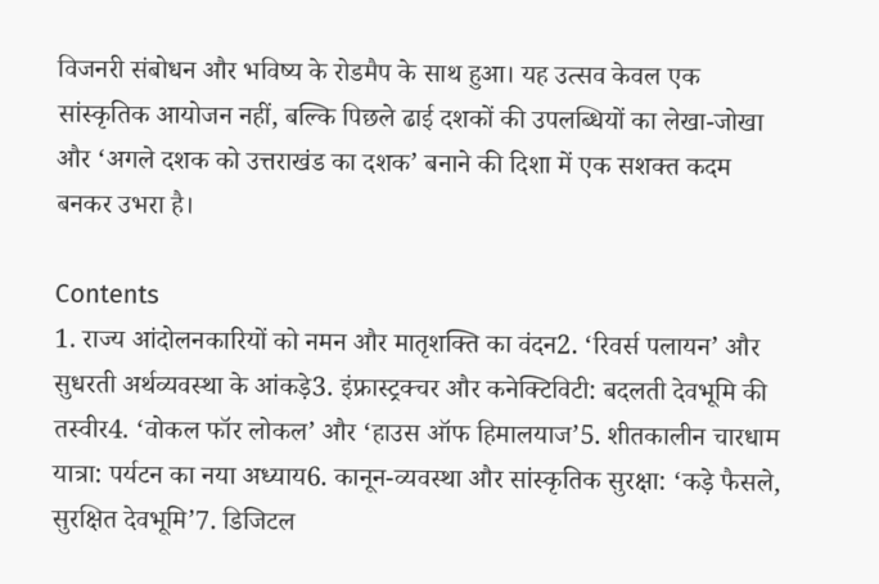विजनरी संबोधन और भविष्य के रोडमैप के साथ हुआ। यह उत्सव केवल एक सांस्कृतिक आयोजन नहीं, बल्कि पिछले ढाई दशकों की उपलब्धियों का लेखा-जोखा और ‘अगले दशक को उत्तराखंड का दशक’ बनाने की दिशा में एक सशक्त कदम बनकर उभरा है।

Contents
1. राज्य आंदोलनकारियों को नमन और मातृशक्ति का वंदन2. ‘रिवर्स पलायन’ और सुधरती अर्थव्यवस्था के आंकड़े3. इंफ्रास्ट्रक्चर और कनेक्टिविटी: बदलती देवभूमि की तस्वीर4. ‘वोकल फॉर लोकल’ और ‘हाउस ऑफ हिमालयाज’5. शीतकालीन चारधाम यात्रा: पर्यटन का नया अध्याय6. कानून-व्यवस्था और सांस्कृतिक सुरक्षा: ‘कड़े फैसले, सुरक्षित देवभूमि’7. डिजिटल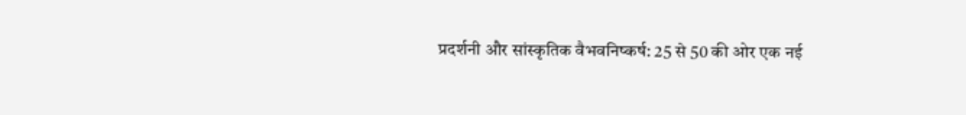प्रदर्शनी और सांस्कृतिक वैभवनिष्कर्ष: 25 से 50 की ओर एक नई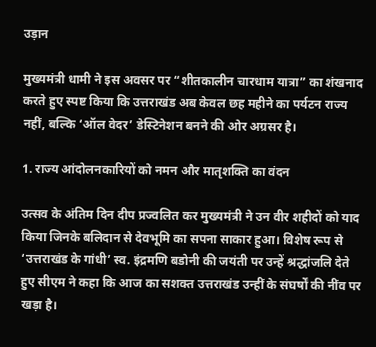उड़ान

मुख्यमंत्री धामी ने इस अवसर पर “शीतकालीन चारधाम यात्रा” का शंखनाद करते हुए स्पष्ट किया कि उत्तराखंड अब केवल छह महीने का पर्यटन राज्य नहीं, बल्कि ‘ऑल वेदर’ डेस्टिनेशन बनने की ओर अग्रसर है।

1. राज्य आंदोलनकारियों को नमन और मातृशक्ति का वंदन

उत्सव के अंतिम दिन दीप प्रज्वलित कर मुख्यमंत्री ने उन वीर शहीदों को याद किया जिनके बलिदान से देवभूमि का सपना साकार हुआ। विशेष रूप से ‘उत्तराखंड के गांधी’ स्व. इंद्रमणि बडोनी की जयंती पर उन्हें श्रद्धांजलि देते हुए सीएम ने कहा कि आज का सशक्त उत्तराखंड उन्हीं के संघर्षों की नींव पर खड़ा है।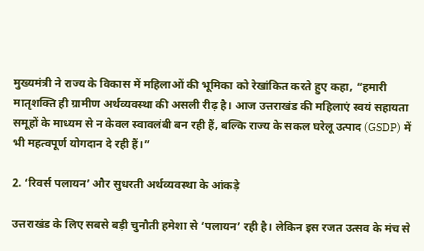मुख्यमंत्री ने राज्य के विकास में महिलाओं की भूमिका को रेखांकित करते हुए कहा, “हमारी मातृशक्ति ही ग्रामीण अर्थव्यवस्था की असली रीढ़ है। आज उत्तराखंड की महिलाएं स्वयं सहायता समूहों के माध्यम से न केवल स्वावलंबी बन रही हैं, बल्कि राज्य के सकल घरेलू उत्पाद (GSDP) में भी महत्वपूर्ण योगदान दे रही हैं।”

2. ‘रिवर्स पलायन’ और सुधरती अर्थव्यवस्था के आंकड़े

उत्तराखंड के लिए सबसे बड़ी चुनौती हमेशा से ‘पलायन’ रही है। लेकिन इस रजत उत्सव के मंच से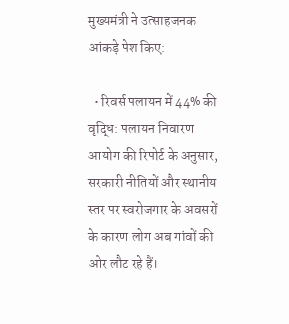मुख्यमंत्री ने उत्साहजनक आंकड़े पेश किए:

  • रिवर्स पलायन में 44% की वृद्धि: पलायन निवारण आयोग की रिपोर्ट के अनुसार, सरकारी नीतियों और स्थानीय स्तर पर स्वरोजगार के अवसरों के कारण लोग अब गांवों की ओर लौट रहे हैं।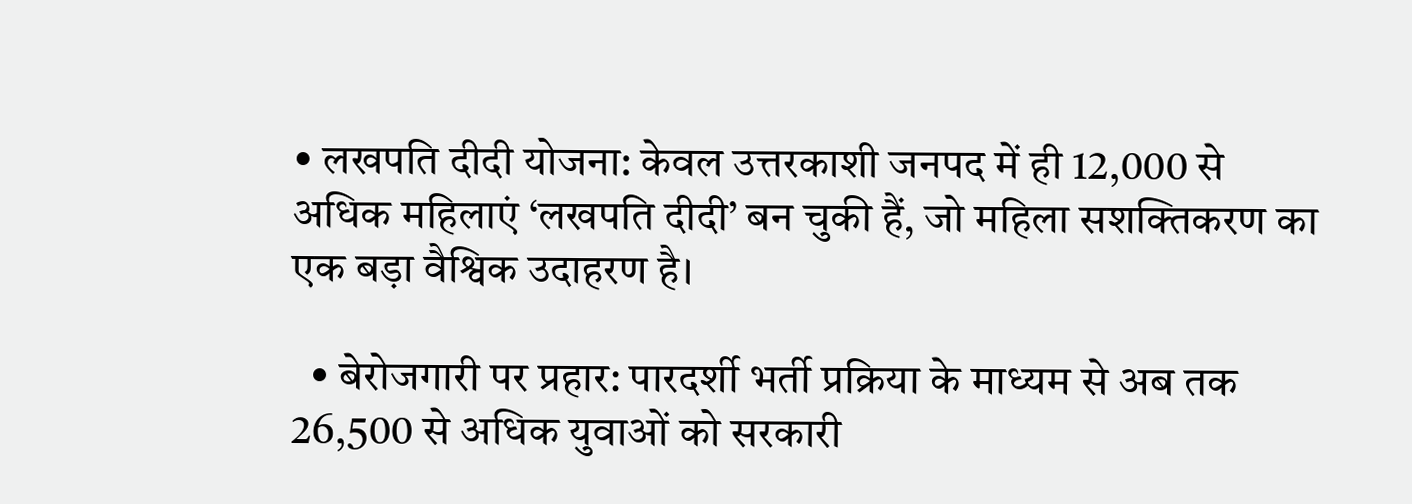• लखपति दीदी योजना: केवल उत्तरकाशी जनपद में ही 12,000 से अधिक महिलाएं ‘लखपति दीदी’ बन चुकी हैं, जो महिला सशक्तिकरण का एक बड़ा वैश्विक उदाहरण है।

  • बेरोजगारी पर प्रहार: पारदर्शी भर्ती प्रक्रिया के माध्यम से अब तक 26,500 से अधिक युवाओं को सरकारी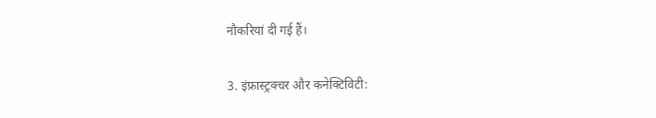नौकरियां दी गई हैं।

3. इंफ्रास्ट्रक्चर और कनेक्टिविटी: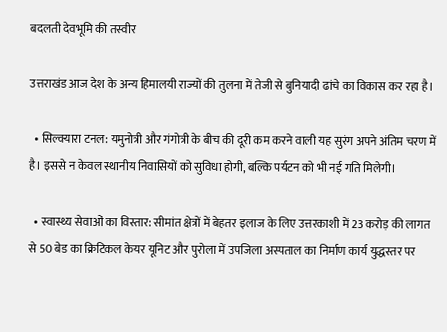बदलती देवभूमि की तस्वीर

उत्तराखंड आज देश के अन्य हिमालयी राज्यों की तुलना में तेजी से बुनियादी ढांचे का विकास कर रहा है।

  • सिल्क्यारा टनल: यमुनोत्री और गंगोत्री के बीच की दूरी कम करने वाली यह सुरंग अपने अंतिम चरण में है। इससे न केवल स्थानीय निवासियों को सुविधा होगी, बल्कि पर्यटन को भी नई गति मिलेगी।

  • स्वास्थ्य सेवाओं का विस्तार: सीमांत क्षेत्रों में बेहतर इलाज के लिए उत्तरकाशी में 23 करोड़ की लागत से 50 बेड का क्रिटिकल केयर यूनिट और पुरोला में उपजिला अस्पताल का निर्माण कार्य युद्धस्तर पर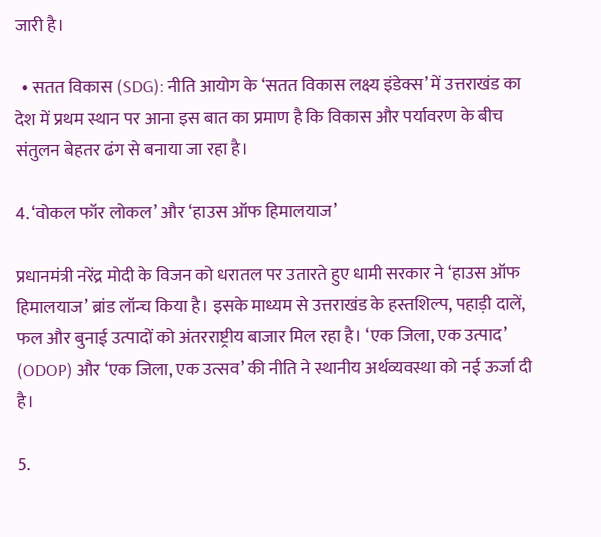जारी है।

  • सतत विकास (SDG): नीति आयोग के ‘सतत विकास लक्ष्य इंडेक्स’ में उत्तराखंड का देश में प्रथम स्थान पर आना इस बात का प्रमाण है कि विकास और पर्यावरण के बीच संतुलन बेहतर ढंग से बनाया जा रहा है।

4. ‘वोकल फॉर लोकल’ और ‘हाउस ऑफ हिमालयाज’

प्रधानमंत्री नरेंद्र मोदी के विजन को धरातल पर उतारते हुए धामी सरकार ने ‘हाउस ऑफ हिमालयाज’ ब्रांड लॉन्च किया है। इसके माध्यम से उत्तराखंड के हस्तशिल्प, पहाड़ी दालें, फल और बुनाई उत्पादों को अंतरराष्ट्रीय बाजार मिल रहा है। ‘एक जिला, एक उत्पाद’ (ODOP) और ‘एक जिला, एक उत्सव’ की नीति ने स्थानीय अर्थव्यवस्था को नई ऊर्जा दी है।

5.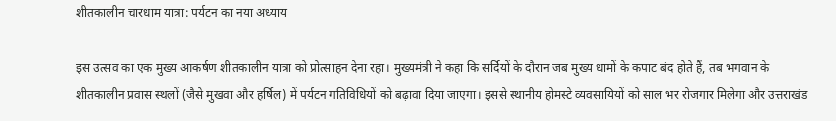शीतकालीन चारधाम यात्रा: पर्यटन का नया अध्याय

इस उत्सव का एक मुख्य आकर्षण शीतकालीन यात्रा को प्रोत्साहन देना रहा। मुख्यमंत्री ने कहा कि सर्दियों के दौरान जब मुख्य धामों के कपाट बंद होते हैं, तब भगवान के शीतकालीन प्रवास स्थलों (जैसे मुखवा और हर्षिल) में पर्यटन गतिविधियों को बढ़ावा दिया जाएगा। इससे स्थानीय होमस्टे व्यवसायियों को साल भर रोजगार मिलेगा और उत्तराखंड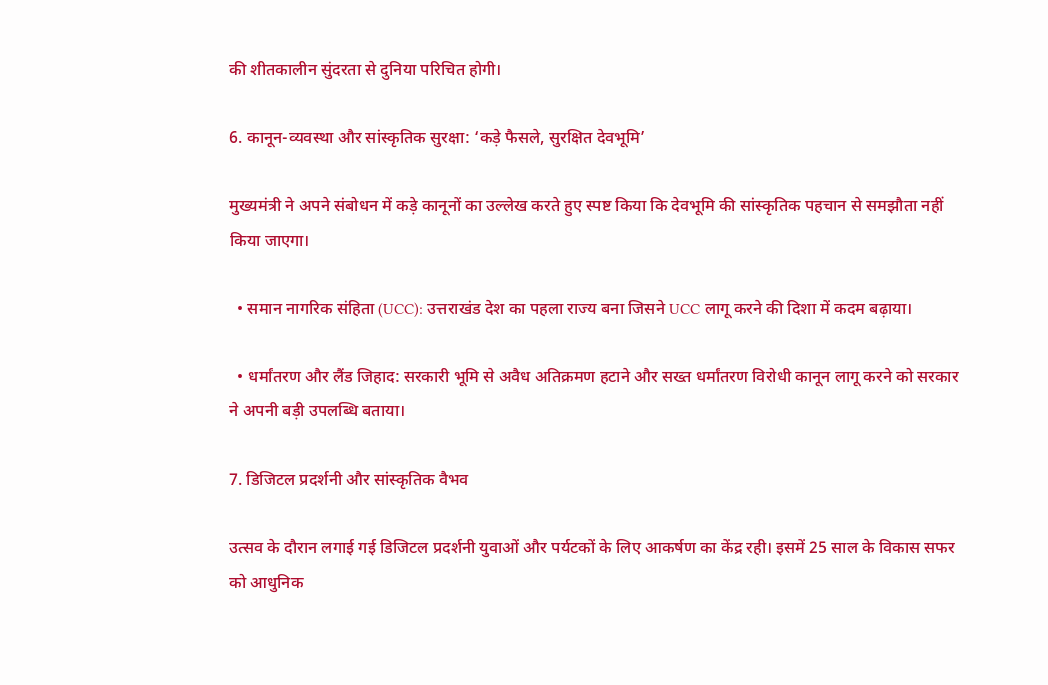की शीतकालीन सुंदरता से दुनिया परिचित होगी।

6. कानून-व्यवस्था और सांस्कृतिक सुरक्षा: ‘कड़े फैसले, सुरक्षित देवभूमि’

मुख्यमंत्री ने अपने संबोधन में कड़े कानूनों का उल्लेख करते हुए स्पष्ट किया कि देवभूमि की सांस्कृतिक पहचान से समझौता नहीं किया जाएगा।

  • समान नागरिक संहिता (UCC): उत्तराखंड देश का पहला राज्य बना जिसने UCC लागू करने की दिशा में कदम बढ़ाया।

  • धर्मांतरण और लैंड जिहाद: सरकारी भूमि से अवैध अतिक्रमण हटाने और सख्त धर्मांतरण विरोधी कानून लागू करने को सरकार ने अपनी बड़ी उपलब्धि बताया।

7. डिजिटल प्रदर्शनी और सांस्कृतिक वैभव

उत्सव के दौरान लगाई गई डिजिटल प्रदर्शनी युवाओं और पर्यटकों के लिए आकर्षण का केंद्र रही। इसमें 25 साल के विकास सफर को आधुनिक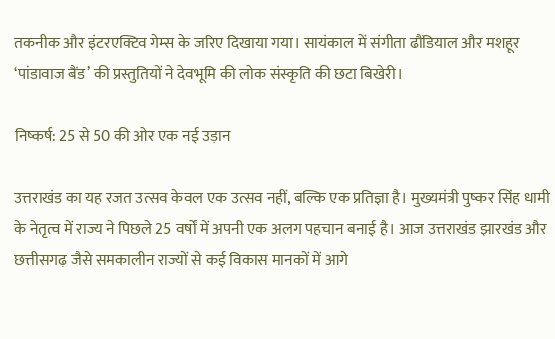तकनीक और इंटरएक्टिव गेम्स के जरिए दिखाया गया। सायंकाल में संगीता ढौंडियाल और मशहूर ‘पांडावाज बैंड’ की प्रस्तुतियों ने देवभूमि की लोक संस्कृति की छटा बिखेरी।

निष्कर्ष: 25 से 50 की ओर एक नई उड़ान

उत्तराखंड का यह रजत उत्सव केवल एक उत्सव नहीं, बल्कि एक प्रतिज्ञा है। मुख्यमंत्री पुष्कर सिंह धामी के नेतृत्व में राज्य ने पिछले 25 वर्षों में अपनी एक अलग पहचान बनाई है। आज उत्तराखंड झारखंड और छत्तीसगढ़ जैसे समकालीन राज्यों से कई विकास मानकों में आगे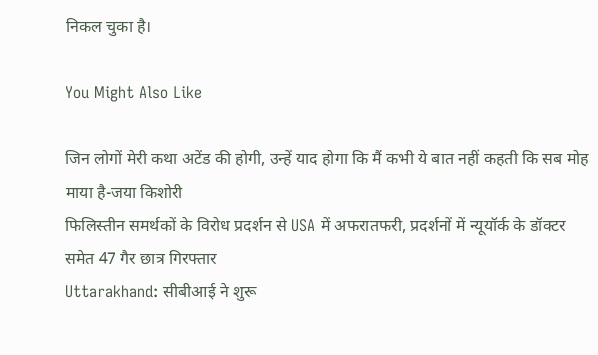निकल चुका है।

You Might Also Like

जिन लोगों मेरी कथा अटेंड की होगी, उन्हें याद होगा कि मैं कभी ये बात नहीं कहती कि सब मोह माया है-जया किशोरी
फिलिस्तीन समर्थकों के विरोध प्रदर्शन से USA में अफरातफरी, प्रदर्शनों में न्यूयॉर्क के डॉक्टर समेत 47 गैर छात्र गिरफ्तार
Uttarakhand: सीबीआई ने शुरू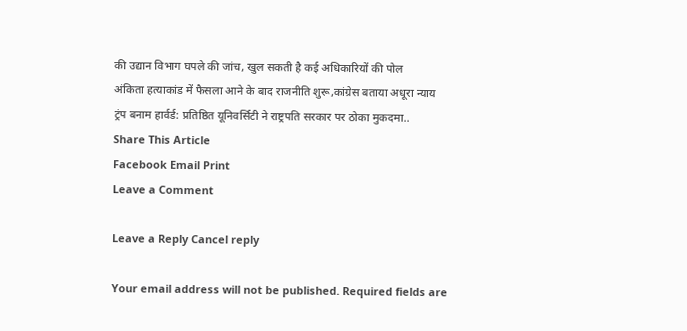की उद्यान विभाग घपले की जांच, खुल सकती है कई अधिकारियों की पोल
अंकिता हत्याकांड में फैसला आने के बाद राजनीति शुरू,कांग्रेस बताया अधूरा न्याय
ट्रंप बनाम हार्वर्ड: प्रतिष्ठित यूनिवर्सिटी ने राष्ट्रपति सरकार पर ठोका मुकदमा..
Share This Article
Facebook Email Print
Leave a Comment

Leave a Reply Cancel reply

Your email address will not be published. Required fields are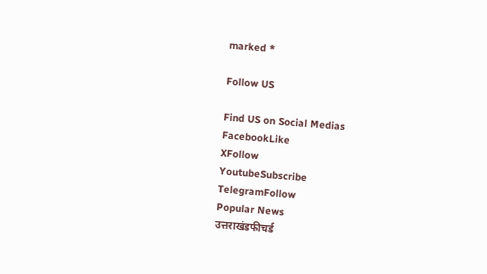marked *

Follow US

Find US on Social Medias
FacebookLike
XFollow
YoutubeSubscribe
TelegramFollow
Popular News
उत्तराखंडफीचर्ड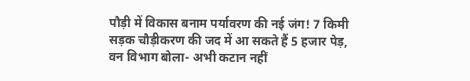पौड़ी में विकास बनाम पर्यावरण की नई जंग! 7 किमी सड़क चौड़ीकरण की जद में आ सकते हैं 5 हजार पेड़, वन विभाग बोला- अभी कटान नहीं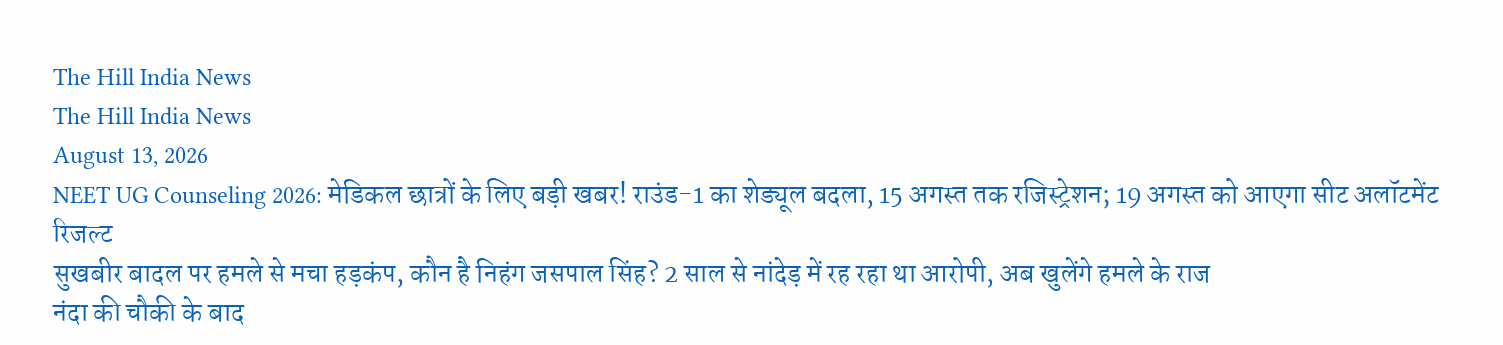The Hill India News
The Hill India News
August 13, 2026
NEET UG Counseling 2026: मेडिकल छात्रों के लिए बड़ी खबर! राउंड-1 का शेड्यूल बदला, 15 अगस्त तक रजिस्ट्रेशन; 19 अगस्त को आएगा सीट अलॉटमेंट रिजल्ट
सुखबीर बादल पर हमले से मचा हड़कंप, कौन है निहंग जसपाल सिंह? 2 साल से नांदेड़ में रह रहा था आरोपी, अब खुलेंगे हमले के राज
नंदा की चौकी के बाद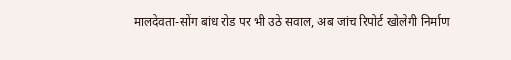मालदेवता-सोंग बांध रोड पर भी उठे सवाल, अब जांच रिपोर्ट खोलेगी निर्माण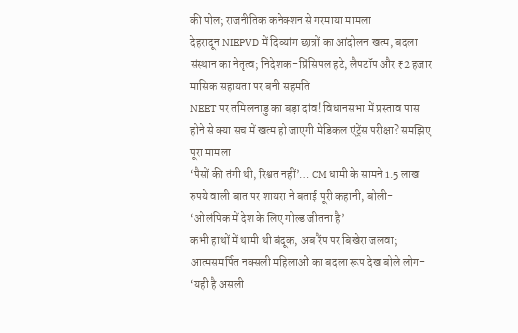की पोल; राजनीतिक कनेक्शन से गरमाया मामला
देहरादून NIEPVD में दिव्यांग छात्रों का आंदोलन खत्म, बदला संस्थान का नेतृत्व; निदेशक-प्रिंसिपल हटे, लैपटॉप और ₹2 हजार मासिक सहायता पर बनी सहमति
NEET पर तमिलनाडु का बड़ा दांव! विधानसभा में प्रस्ताव पास होने से क्या सच में खत्म हो जाएगी मेडिकल एंट्रेंस परीक्षा? समझिए पूरा मामला
‘पैसों की तंगी थी, रिश्वत नहीं’… CM धामी के सामने 1.5 लाख रुपये वाली बात पर शायरा ने बताई पूरी कहानी, बोली- ‘ओलंपिक में देश के लिए गोल्ड जीतना है’
कभी हाथों में थामी थी बंदूक, अब रैंप पर बिखेरा जलवा; आत्मसमर्पित नक्सली महिलाओं का बदला रूप देख बोले लोग- ‘यही है असली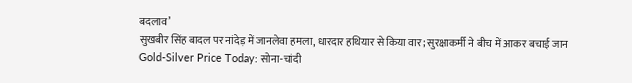बदलाव’
सुखबीर सिंह बादल पर नांदेड़ में जानलेवा हमला, धारदार हथियार से किया वार; सुरक्षाकर्मी ने बीच में आकर बचाई जान
Gold-Silver Price Today: सोना-चांदी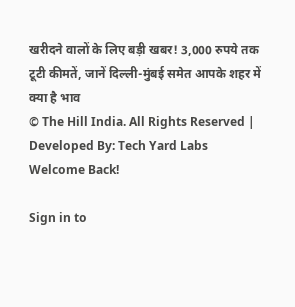खरीदने वालों के लिए बड़ी खबर! 3,000 रुपये तक टूटी कीमतें, जानें दिल्ली-मुंबई समेत आपके शहर में क्या है भाव
© The Hill India. All Rights Reserved | Developed By: Tech Yard Labs
Welcome Back!

Sign in to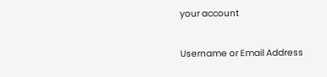your account

Username or Email Address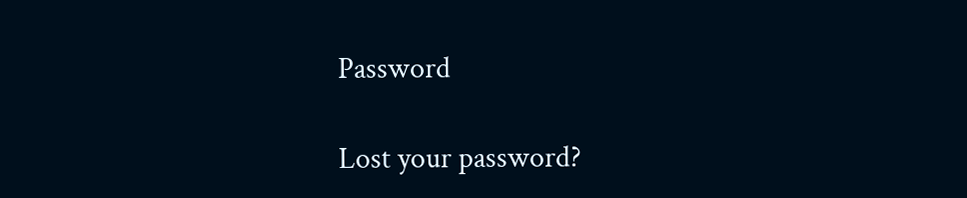Password

Lost your password?